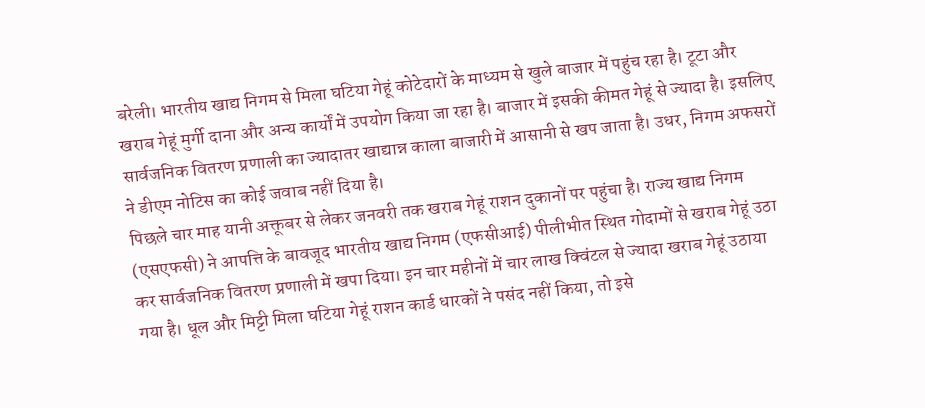बरेली। भारतीय खाद्य निगम से मिला घटिया गेहूं कोटेदारों के माध्यम से खुले बाजार में पहुंच रहा है। टूटा और खराब गेहूं मुर्गी दाना और अन्य कार्यों में उपयोग किया जा रहा है। बाजार में इसकी कीमत गेहूं से ज्यादा है। इसलिए सार्वजनिक वितरण प्रणाली का ज्यादातर खाद्यान्न काला बाजारी में आसानी से खप जाता है। उधर, निगम अफसरों ने डीएम नोटिस का कोई जवाब नहीं दिया है।
पिछले चार माह यानी अक्तूबर से लेकर जनवरी तक खराब गेहूं राशन दुकानों पर पहुंचा है। राज्य खाद्य निगम (एसएफसी) ने आपत्ति के बावजूद भारतीय खाद्य निगम (एफसीआई) पीलीभीत स्थित गोदामों से खराब गेहूं उठा कर सार्वजनिक वितरण प्रणाली में खपा दिया। इन चार महीनों में चार लाख क्विंटल से ज्यादा खराब गेहूं उठाया गया है। धूल और मिट्टी मिला घटिया गेहूं राशन कार्ड धारकों ने पसंद नहीं किया, तो इसे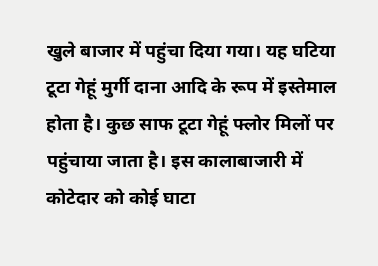खुले बाजार में पहुंचा दिया गया। यह घटिया टूटा गेहूं मुर्गी दाना आदि के रूप में इस्तेमाल होता है। कुछ साफ टूटा गेहूं फ्लोर मिलों पर पहुंचाया जाता है। इस कालाबाजारी में कोटेदार को कोई घाटा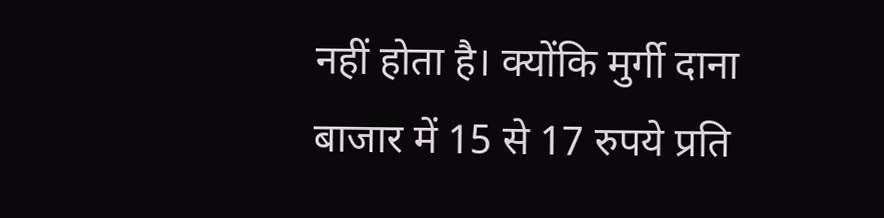नहीं होता है। क्योंकि मुर्गी दाना बाजार में 15 से 17 रुपये प्रति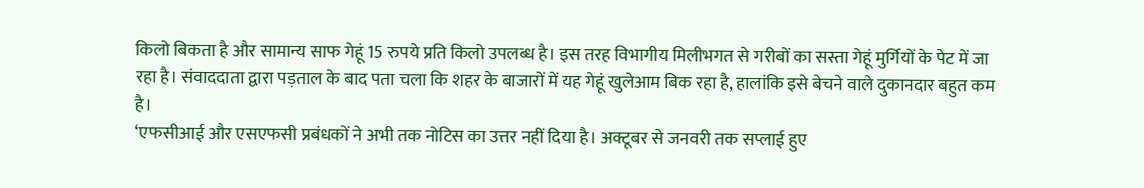किलो बिकता है और सामान्य साफ गेहूं 15 रुपये प्रति किलो उपलब्ध है। इस तरह विभागीय मिलीभगत से गरीबों का सस्ता गेहूं मुर्गियों के पेट में जा रहा है। संवाददाता द्वारा पड़ताल के बाद पता चला कि शहर के बाजारों में यह गेहूं खुलेआम बिक रहा है, हालांकि इसे बेचने वाले दुकानदार बहुत कम है।
‘एफसीआई और एसएफसी प्रबंधकों ने अभी तक नोटिस का उत्तर नहीं दिया है। अक्टूबर से जनवरी तक सप्लाई हुए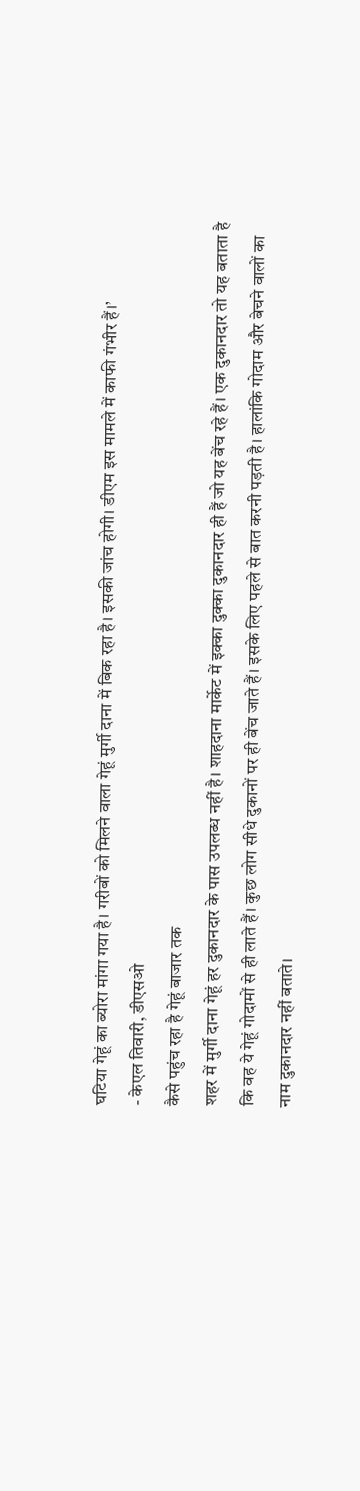घटिया गेहूं का ब्योरा मांगा गया है। गरीबों को मिलने वाला गेहूं मुर्गी दाना में बिक रहा है। इसकी जांच होगी। डीएम इस मामले में काफी गंभीर हैं।’
- केएल तिवारी, डीएसओ
कैसे पहुंच रहा है गेहूं बाजार तक
शहर में मुर्गी दाना गेहूं हर दुकानदार के पास उपलब्ध नहीं है। शाहदाना मार्केट में इक्का दुक्का दुकानदार ही हैं जो यह बेंच रहे हैं। एक दुकानदार तो यह बताता है कि वह ये गेहूं गोदामों से ही लाते हैं। कुछ लोग सीधे दुकानों पर ही बेंच जाते हैं। इसके लिए पहले से बात करनी पड़ती है। हालांकि गोदाम और बेचने वालों का नाम दुकानदार नहीं बताते।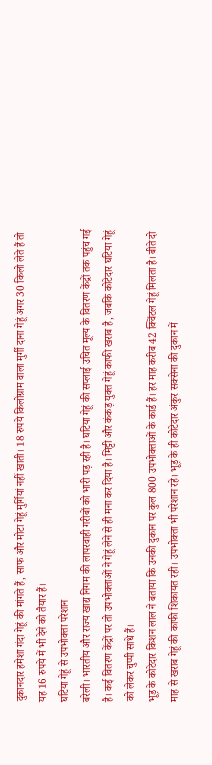दुकानदार हमेशा गंदा गेहूं की मांगते हैं, साफ और मोटा गेहूं मुर्गियां नहीं खाती। 18 रुपये किलोग्राम वाला मुर्गी दाना गेहूं अगर 30 किलो लेते हैं तो यह 16 रुपये में भी देने को तैयार हैं।
घटिया गेहूं से उपभोक्ता परेशान
बरेली। भारतीय और राज्य खाद्य निगम की लापरवाही गरीबों को भारी पड़ रही है। घटिया गेहूं की सप्लाई उचित मूल्य के वितरण केंद्रों तक पहुंच गई है। कई वितरण केंद्रों पर तो उपभोक्ताओं ने गेहूं लेने से ही मना कर दिया है। मिट्टी और कंकड़ युक्त गेहूं काफी खराब है, जबकि कोटेदार घटिया गेहूं को लेकर चुप्पी साधे हैं।
भूड़ के कोटेदार किशन लाल ने बताया कि उनकी दुकान पर कुल 800 उपभोक्ताओं के कार्ड हैं। हर माह करीब 42 क्विंटल गेहूं मिलता है। बीते दो माह से खराब गेहूं की काफी शिकायत रही। उपभोक्ता भी परेशान रहे। भूड़ के ही कोटेदार अंकुर सक्सेना की दुकान में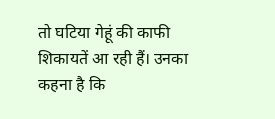तो घटिया गेहूं की काफी शिकायतें आ रही हैं। उनका कहना है कि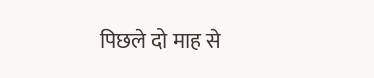पिछले दो माह से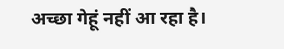अच्छा गेहूं नहीं आ रहा है।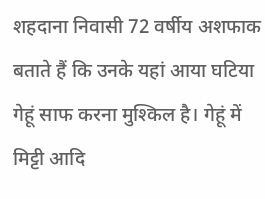शहदाना निवासी 72 वर्षीय अशफाक बताते हैं कि उनके यहां आया घटिया गेहूं साफ करना मुश्किल है। गेहूं में मिट्टी आदि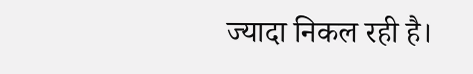ज्यादा निकल रही है।